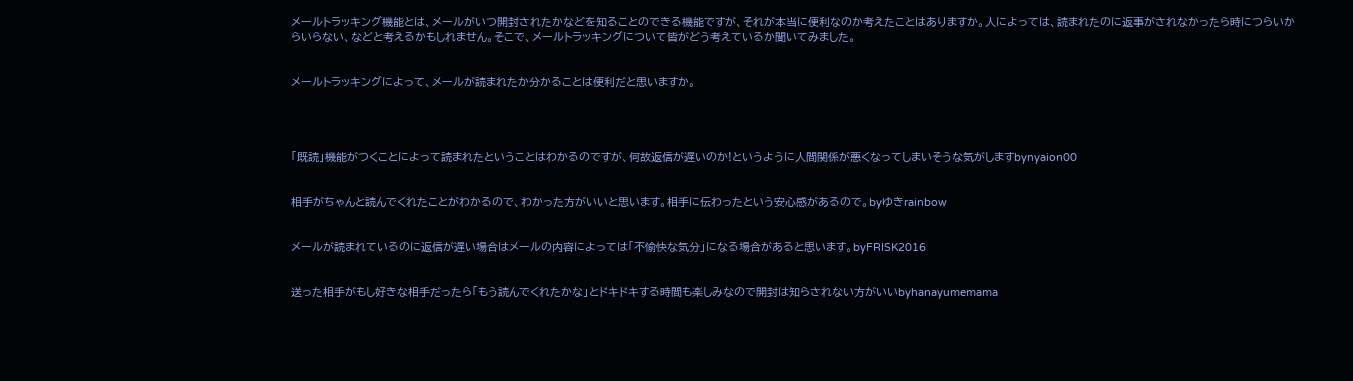メールトラッキング機能とは、メールがいつ開封されたかなどを知ることのできる機能ですが、それが本当に便利なのか考えたことはありますか。人によっては、読まれたのに返事がされなかったら時につらいからいらない、などと考えるかもしれません。そこで、メールトラッキングについて皆がどう考えているか聞いてみました。


メールトラッキングによって、メールが読まれたか分かることは便利だと思いますか。




「既読」機能がつくことによって読まれたということはわかるのですが、何故返信が遅いのか!というように人間関係が悪くなってしまいそうな気がしますbynyaion00


相手がちゃんと読んでくれたことがわかるので、わかった方がいいと思います。相手に伝わったという安心感があるので。byゆきrainbow


メールが読まれているのに返信が遅い場合はメールの内容によっては「不愉快な気分」になる場合があると思います。byFRISK2016


送った相手がもし好きな相手だったら「もう読んでくれたかな」とドキドキする時間も楽しみなので開封は知らされない方がいいbyhanayumemama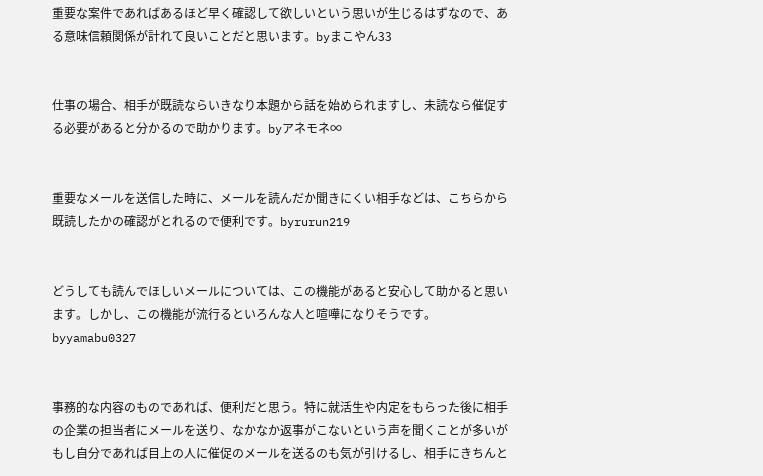重要な案件であればあるほど早く確認して欲しいという思いが生じるはずなので、ある意味信頼関係が計れて良いことだと思います。byまこやん33


仕事の場合、相手が既読ならいきなり本題から話を始められますし、未読なら催促する必要があると分かるので助かります。byアネモネ∞


重要なメールを送信した時に、メールを読んだか聞きにくい相手などは、こちらから既読したかの確認がとれるので便利です。byrurun219


どうしても読んでほしいメールについては、この機能があると安心して助かると思います。しかし、この機能が流行るといろんな人と喧嘩になりそうです。byyamabu0327


事務的な内容のものであれば、便利だと思う。特に就活生や内定をもらった後に相手の企業の担当者にメールを送り、なかなか返事がこないという声を聞くことが多いがもし自分であれば目上の人に催促のメールを送るのも気が引けるし、相手にきちんと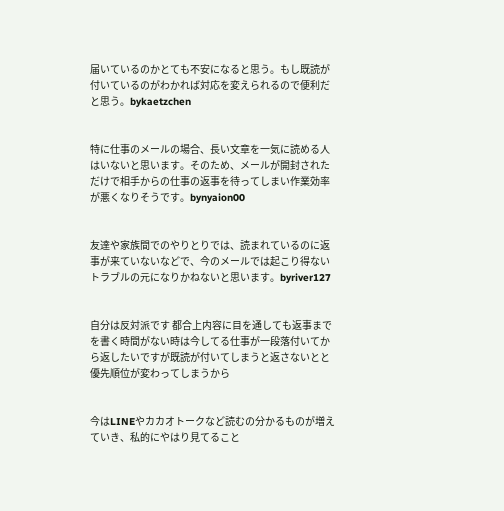届いているのかとても不安になると思う。もし既読が付いているのがわかれば対応を変えられるので便利だと思う。bykaetzchen


特に仕事のメールの場合、長い文章を一気に読める人はいないと思います。そのため、メールが開封されただけで相手からの仕事の返事を待ってしまい作業効率が悪くなりそうです。bynyaion00


友達や家族間でのやりとりでは、読まれているのに返事が来ていないなどで、今のメールでは起こり得ないトラブルの元になりかねないと思います。byriver127


自分は反対派です 都合上内容に目を通しても返事までを書く時間がない時は今してる仕事が一段落付いてから返したいですが既読が付いてしまうと返さないとと優先順位が変わってしまうから


今はLINEやカカオトークなど読むの分かるものが増えていき、私的にやはり見てること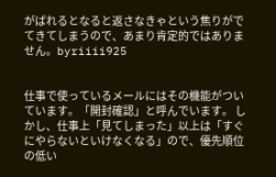がばれるとなると返さなきゃという焦りがでてきてしまうので、あまり肯定的ではありません。byriiii925


仕事で使っているメールにはその機能がついています。「開封確認」と呼んでいます。 しかし、仕事上「見てしまった」以上は「すぐにやらないといけなくなる」ので、優先順位の低い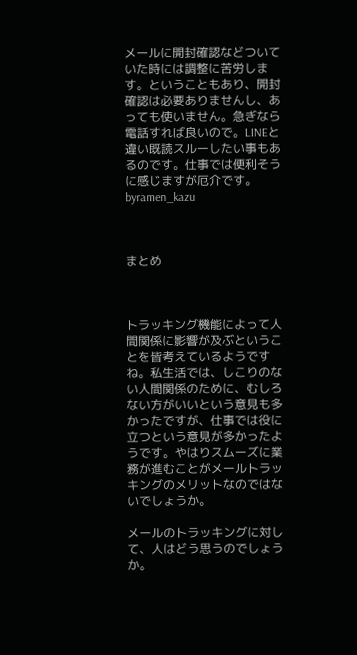メールに開封確認などついていた時には調整に苦労します。ということもあり、開封確認は必要ありませんし、あっても使いません。急ぎなら電話すれば良いので。LINEと違い既読スルーしたい事もあるのです。仕事では便利そうに感じますが厄介です。byramen_kazu



まとめ



トラッキング機能によって人間関係に影響が及ぶということを皆考えているようですね。私生活では、しこりのない人間関係のために、むしろない方がいいという意見も多かったですが、仕事では役に立つという意見が多かったようです。やはりスムーズに業務が進むことがメールトラッキングのメリットなのではないでしょうか。

メールのトラッキングに対して、人はどう思うのでしょうか。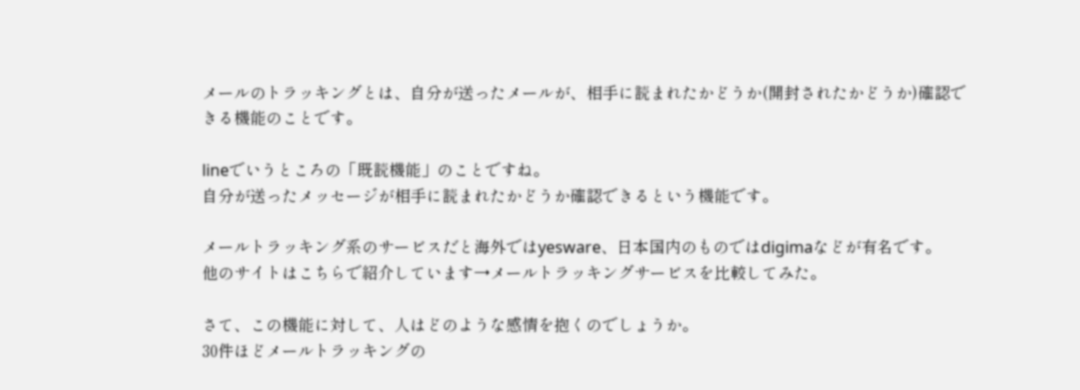メールのトラッキングとは、自分が送ったメールが、相手に読まれたかどうか(開封されたかどうか)確認できる機能のことです。

lineでいうところの「既読機能」のことですね。
自分が送ったメッセージが相手に読まれたかどうか確認できるという機能です。

メールトラッキング系のサービスだと海外ではyesware、日本国内のものではdigimaなどが有名です。
他のサイトはこちらで紹介しています→メールトラッキングサービスを比較してみた。

さて、この機能に対して、人はどのような感情を抱くのでしょうか。
30件ほどメールトラッキングの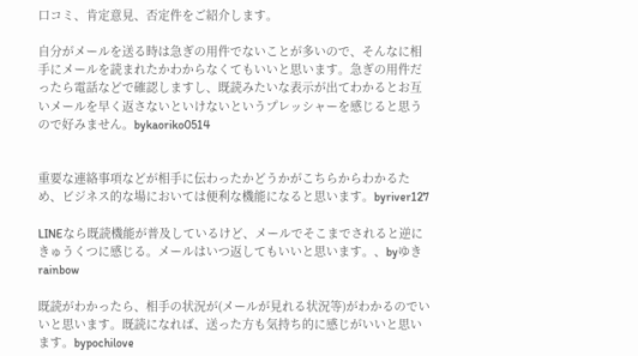口コミ、肯定意見、否定件をご紹介します。

自分がメールを送る時は急ぎの用件でないことが多いので、そんなに相手にメールを読まれたかわからなくてもいいと思います。急ぎの用件だったら電話などで確認しますし、既読みたいな表示が出てわかるとお互いメールを早く返さないといけないというプレッシャーを感じると思うので好みません。bykaoriko0514


重要な連絡事項などが相手に伝わったかどうかがこちらからわかるため、ビジネス的な場においては便利な機能になると思います。byriver127

LINEなら既読機能が普及しているけど、メールでそこまでされると逆にきゅうくつに感じる。メールはいつ返してもいいと思います。、byゆきrainbow

既読がわかったら、相手の状況が(メールが見れる状況等)がわかるのでいいと思います。既読になれば、送った方も気持ち的に感じがいいと思います。bypochilove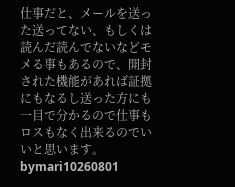仕事だと、メールを送った送ってない、もしくは読んだ読んでないなどモメる事もあるので、開封された機能があれば証拠にもなるし送った方にも一目で分かるので仕事もロスもなく出来るのでいいと思います。bymari10260801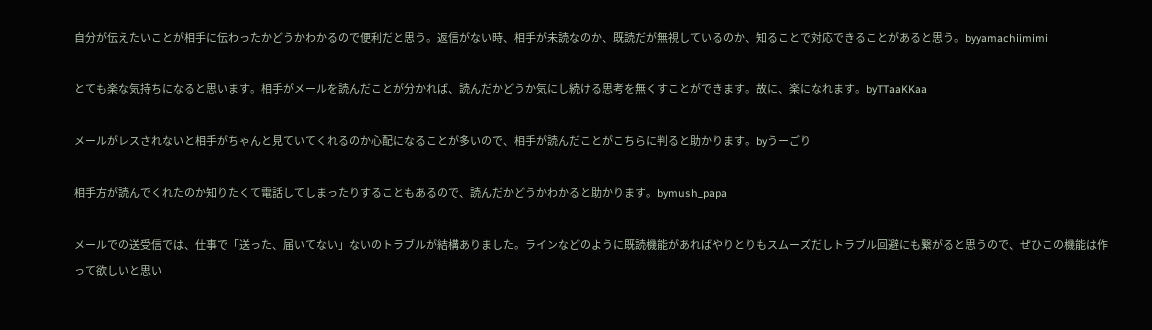自分が伝えたいことが相手に伝わったかどうかわかるので便利だと思う。返信がない時、相手が未読なのか、既読だが無視しているのか、知ることで対応できることがあると思う。byyamachiimimi

とても楽な気持ちになると思います。相手がメールを読んだことが分かれば、読んだかどうか気にし続ける思考を無くすことができます。故に、楽になれます。byTTaaKKaa

メールがレスされないと相手がちゃんと見ていてくれるのか心配になることが多いので、相手が読んだことがこちらに判ると助かります。byうーごり

相手方が読んでくれたのか知りたくて電話してしまったりすることもあるので、読んだかどうかわかると助かります。bymush_papa

メールでの送受信では、仕事で「送った、届いてない」ないのトラブルが結構ありました。ラインなどのように既読機能があればやりとりもスムーズだしトラブル回避にも繋がると思うので、ぜひこの機能は作って欲しいと思い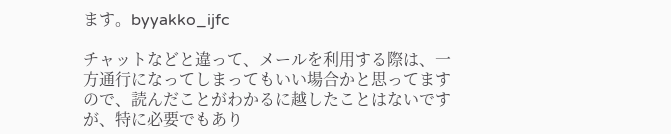ます。byyakko_ijfc

チャットなどと違って、メールを利用する際は、一方通行になってしまってもいい場合かと思ってますので、読んだことがわかるに越したことはないですが、特に必要でもあり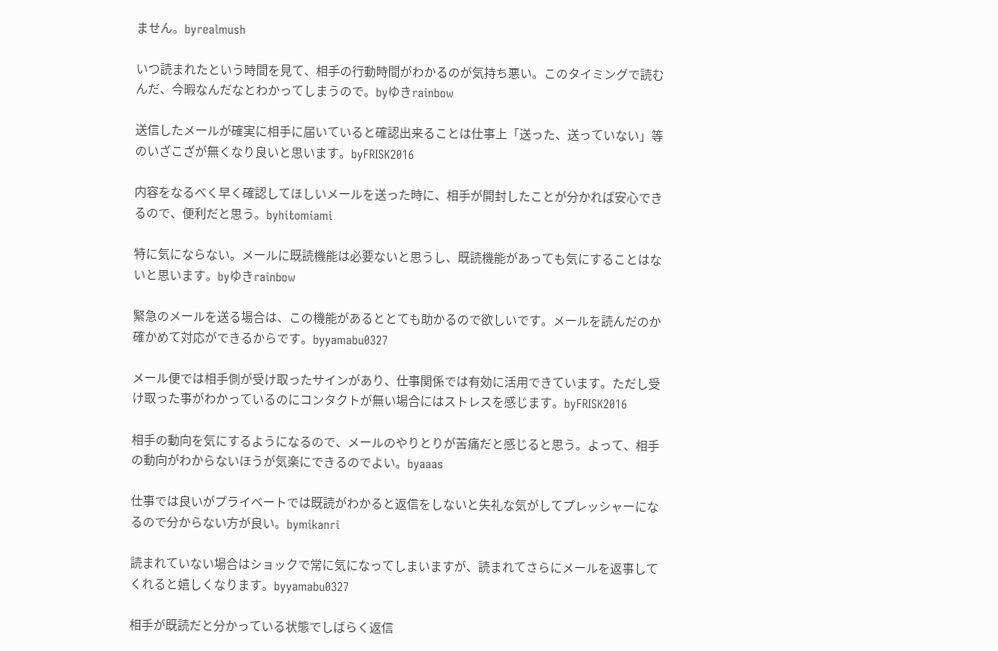ません。byrealmush

いつ読まれたという時間を見て、相手の行動時間がわかるのが気持ち悪い。このタイミングで読むんだ、今暇なんだなとわかってしまうので。byゆきrainbow

送信したメールが確実に相手に届いていると確認出来ることは仕事上「送った、送っていない」等のいざこざが無くなり良いと思います。byFRISK2016

内容をなるべく早く確認してほしいメールを送った時に、相手が開封したことが分かれば安心できるので、便利だと思う。byhitomiami

特に気にならない。メールに既読機能は必要ないと思うし、既読機能があっても気にすることはないと思います。byゆきrainbow

緊急のメールを送る場合は、この機能があるととても助かるので欲しいです。メールを読んだのか確かめて対応ができるからです。byyamabu0327

メール便では相手側が受け取ったサインがあり、仕事関係では有効に活用できています。ただし受け取った事がわかっているのにコンタクトが無い場合にはストレスを感じます。byFRISK2016

相手の動向を気にするようになるので、メールのやりとりが苦痛だと感じると思う。よって、相手の動向がわからないほうが気楽にできるのでよい。byaaas

仕事では良いがプライベートでは既読がわかると返信をしないと失礼な気がしてプレッシャーになるので分からない方が良い。bymikanri

読まれていない場合はショックで常に気になってしまいますが、読まれてさらにメールを返事してくれると嬉しくなります。byyamabu0327

相手が既読だと分かっている状態でしばらく返信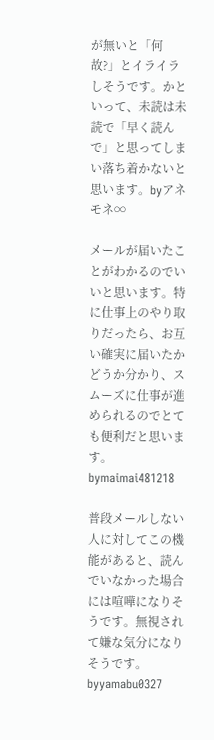が無いと「何故?」とイライラしそうです。かといって、未読は未読で「早く読んで」と思ってしまい落ち着かないと思います。byアネモネ∞

メールが届いたことがわかるのでいいと思います。特に仕事上のやり取りだったら、お互い確実に届いたかどうか分かり、スムーズに仕事が進められるのでとても便利だと思います。bymaimai481218

普段メールしない人に対してこの機能があると、読んでいなかった場合には喧嘩になりそうです。無視されて嫌な気分になりそうです。byyamabu0327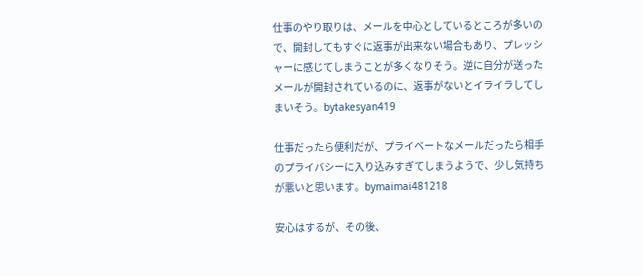仕事のやり取りは、メールを中心としているところが多いので、開封してもすぐに返事が出来ない場合もあり、プレッシャーに感じてしまうことが多くなりそう。逆に自分が送ったメールが開封されているのに、返事がないとイライラしてしまいそう。bytakesyan419

仕事だったら便利だが、プライベートなメールだったら相手のプライバシーに入り込みすぎてしまうようで、少し気持ちが悪いと思います。bymaimai481218

安心はするが、その後、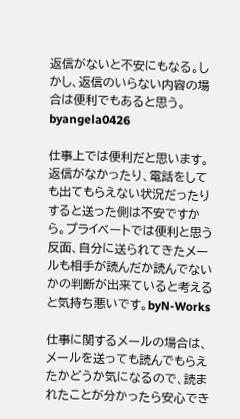返信がないと不安にもなる。しかし、返信のいらない内容の場合は便利でもあると思う。byangela0426

仕事上では便利だと思います。返信がなかったり、電話をしても出てもらえない状況だったりすると送った側は不安ですから。プライベートでは便利と思う反面、自分に送られてきたメールも相手が読んだか読んでないかの判断が出来ていると考えると気持ち悪いです。byN-Works

仕事に関するメールの場合は、メールを送っても読んでもらえたかどうか気になるので、読まれたことが分かったら安心でき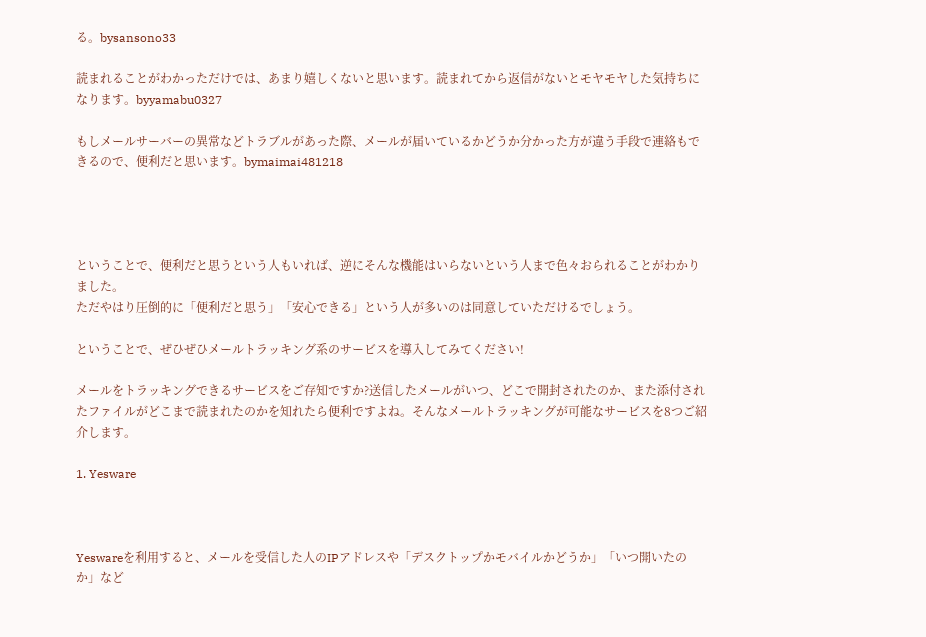る。bysansono33

読まれることがわかっただけでは、あまり嬉しくないと思います。読まれてから返信がないとモヤモヤした気持ちになります。byyamabu0327

もしメールサーバーの異常などトラブルがあった際、メールが届いているかどうか分かった方が違う手段で連絡もできるので、便利だと思います。bymaimai481218




ということで、便利だと思うという人もいれば、逆にそんな機能はいらないという人まで色々おられることがわかりました。
ただやはり圧倒的に「便利だと思う」「安心できる」という人が多いのは同意していただけるでしょう。

ということで、ぜひぜひメールトラッキング系のサービスを導入してみてください!

メールをトラッキングできるサービスをご存知ですか?送信したメールがいつ、どこで開封されたのか、また添付されたファイルがどこまで読まれたのかを知れたら便利ですよね。そんなメールトラッキングが可能なサービスを8つご紹介します。

1. Yesware



Yeswareを利用すると、メールを受信した人のIPアドレスや「デスクトップかモバイルかどうか」「いつ開いたのか」など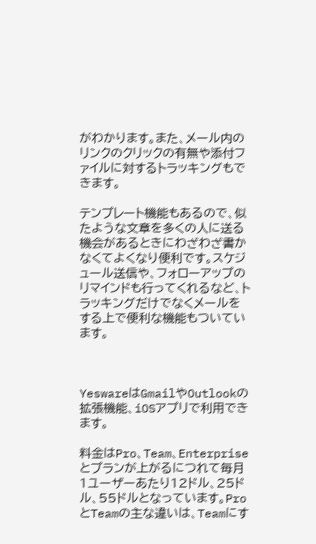がわかります。また、メール内のリンクのクリックの有無や添付ファイルに対するトラッキングもできます。

テンプレート機能もあるので、似たような文章を多くの人に送る機会があるときにわざわざ書かなくてよくなり便利です。スケジュール送信や、フォローアップのリマインドも行ってくれるなど、トラッキングだけでなくメールをする上で便利な機能もついています。



YeswareはGmailやOutlookの拡張機能、iOSアプリで利用できます。

料金はPro、Team、Enterpriseとプランが上がるにつれて毎月1ユーザーあたり12ドル、25ドル、55ドルとなっています。ProとTeamの主な違いは、Teamにす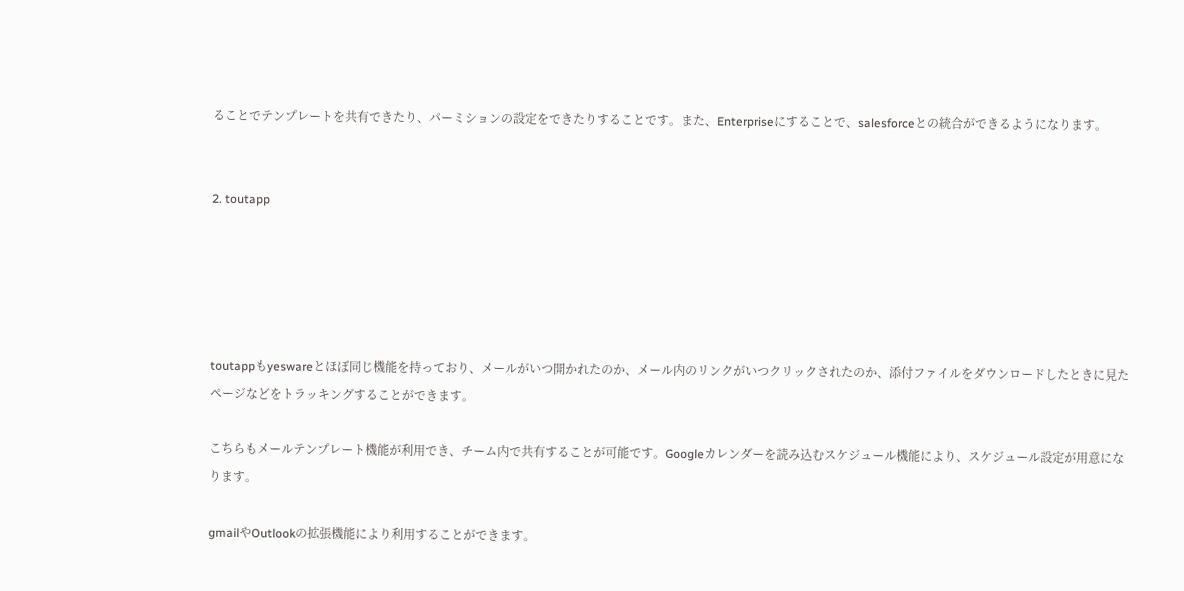ることでテンプレートを共有できたり、パーミションの設定をできたりすることです。また、Enterpriseにすることで、salesforceとの統合ができるようになります。


2. toutapp





toutappもyeswareとほぼ同じ機能を持っており、メールがいつ開かれたのか、メール内のリンクがいつクリックされたのか、添付ファイルをダウンロードしたときに見たページなどをトラッキングすることができます。

こちらもメールテンプレート機能が利用でき、チーム内で共有することが可能です。Googleカレンダーを読み込むスケジュール機能により、スケジュール設定が用意になります。

gmailやOutlookの拡張機能により利用することができます。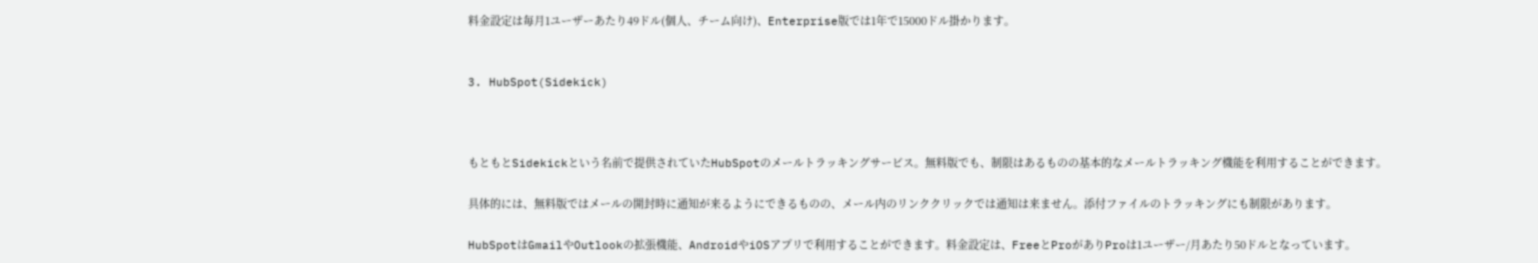料金設定は毎月1ユーザーあたり49ドル(個人、チーム向け)、Enterprise版では1年で15000ドル掛かります。


3. HubSpot(Sidekick)



もともとSidekickという名前で提供されていたHubSpotのメールトラッキングサービス。無料版でも、制限はあるものの基本的なメールトラッキング機能を利用することができます。

具体的には、無料版ではメールの開封時に通知が来るようにできるものの、メール内のリンククリックでは通知は来ません。添付ファイルのトラッキングにも制限があります。

HubSpotはGmailやOutlookの拡張機能、AndroidやiOSアプリで利用することができます。料金設定は、FreeとProがありProは1ユーザー/月あたり50ドルとなっています。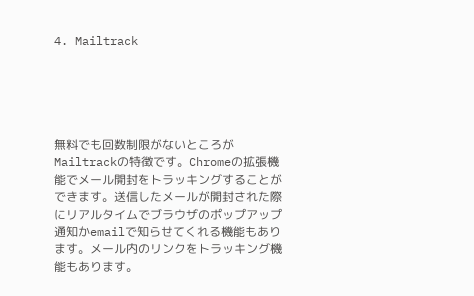4. Mailtrack





無料でも回数制限がないところがMailtrackの特徴です。Chromeの拡張機能でメール開封をトラッキングすることができます。送信したメールが開封された際にリアルタイムでブラウザのポップアップ通知かemailで知らせてくれる機能もあります。メール内のリンクをトラッキング機能もあります。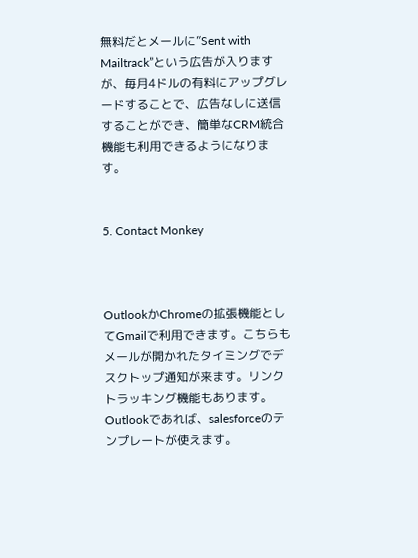無料だとメールに”Sent with Mailtrack”という広告が入りますが、毎月4ドルの有料にアップグレードすることで、広告なしに送信することができ、簡単なCRM統合機能も利用できるようになります。


5. Contact Monkey



OutlookかChromeの拡張機能としてGmailで利用できます。こちらもメールが開かれたタイミングでデスクトップ通知が来ます。リンクトラッキング機能もあります。Outlookであれば、salesforceのテンプレートが使えます。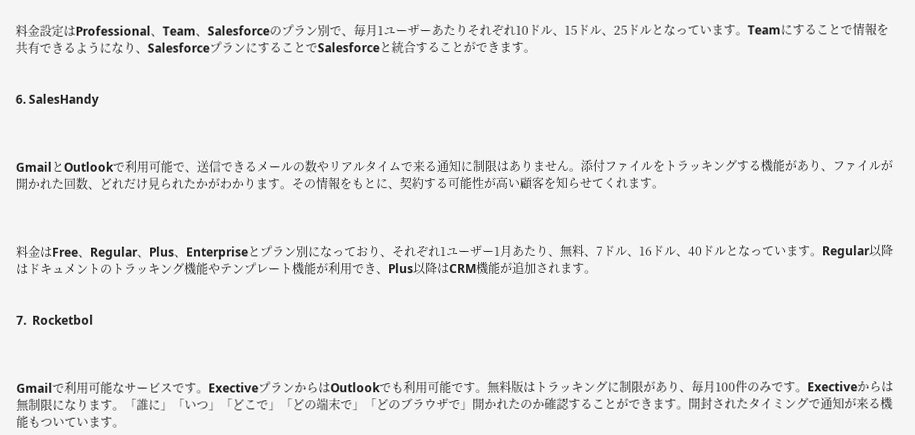料金設定はProfessional、Team、Salesforceのプラン別で、毎月1ユーザーあたりそれぞれ10ドル、15ドル、25ドルとなっています。Teamにすることで情報を共有できるようになり、SalesforceプランにすることでSalesforceと統合することができます。


6. SalesHandy



GmailとOutlookで利用可能で、送信できるメールの数やリアルタイムで来る通知に制限はありません。添付ファイルをトラッキングする機能があり、ファイルが開かれた回数、どれだけ見られたかがわかります。その情報をもとに、契約する可能性が高い顧客を知らせてくれます。



料金はFree、Regular、Plus、Enterpriseとプラン別になっており、それぞれ1ユーザー1月あたり、無料、7ドル、16ドル、40ドルとなっています。Regular以降はドキュメントのトラッキング機能やテンプレート機能が利用でき、Plus以降はCRM機能が追加されます。


7.  Rocketbol



Gmailで利用可能なサービスです。ExectiveプランからはOutlookでも利用可能です。無料版はトラッキングに制限があり、毎月100件のみです。Exectiveからは無制限になります。「誰に」「いつ」「どこで」「どの端末で」「どのブラウザで」開かれたのか確認することができます。開封されたタイミングで通知が来る機能もついています。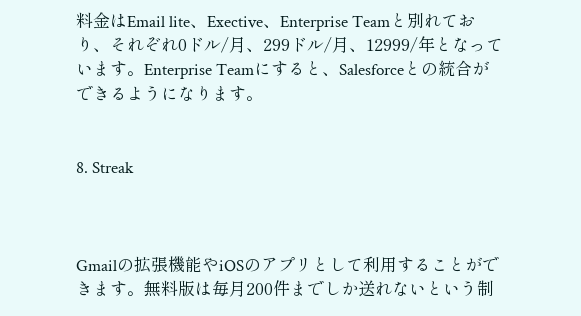料金はEmail lite、Exective、Enterprise Teamと別れており、それぞれ0ドル/月、299ドル/月、12999/年となっています。Enterprise Teamにすると、Salesforceとの統合ができるようになります。


8. Streak



Gmailの拡張機能やiOSのアプリとして利用することができます。無料版は毎月200件までしか送れないという制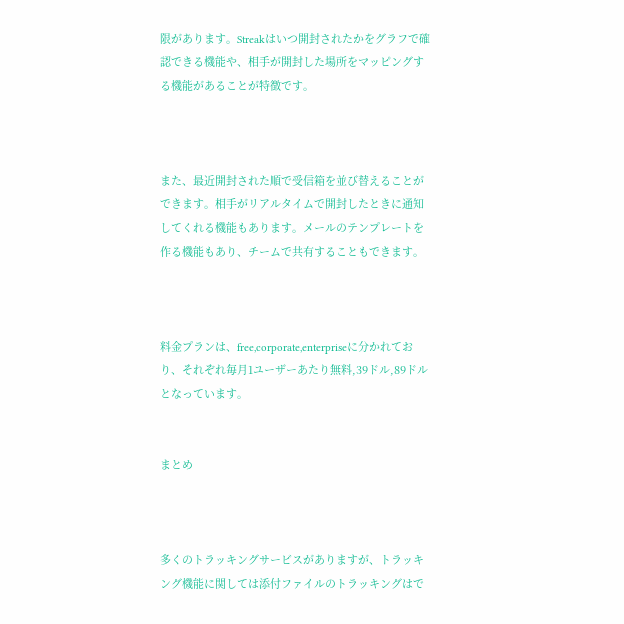限があります。Streakはいつ開封されたかをグラフで確認できる機能や、相手が開封した場所をマッピングする機能があることが特徴です。



また、最近開封された順で受信箱を並び替えることができます。相手がリアルタイムで開封したときに通知してくれる機能もあります。メールのテンプレートを作る機能もあり、チームで共有することもできます。



料金プランは、free,corporate,enterpriseに分かれており、それぞれ毎月1ユーザーあたり無料,39ドル,89ドルとなっています。


まとめ



多くのトラッキングサービスがありますが、トラッキング機能に関しては添付ファイルのトラッキングはで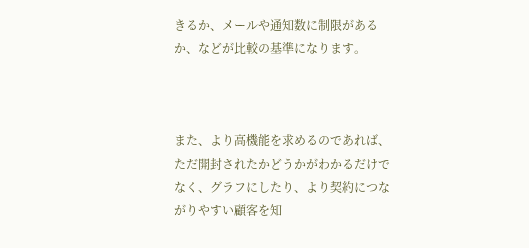きるか、メールや通知数に制限があるか、などが比較の基準になります。



また、より高機能を求めるのであれば、ただ開封されたかどうかがわかるだけでなく、グラフにしたり、より契約につながりやすい顧客を知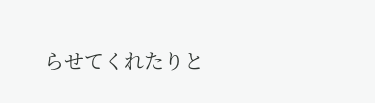らせてくれたりと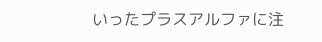いったプラスアルファに注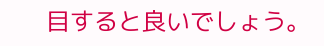目すると良いでしょう。